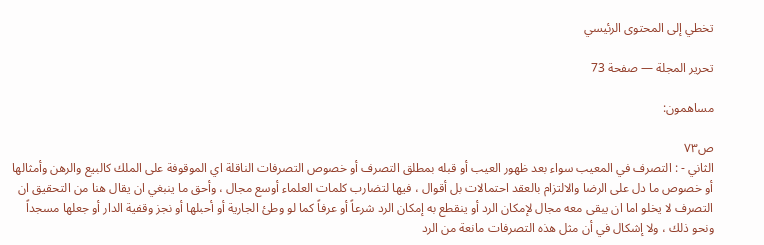تخطي إلى المحتوى الرئيسي

تحرير المجلة — صفحة 73

مساهمون:

ص٧٣
الثاني - : التصرف في المعيب سواء بعد ظهور العيب أو قبله بمطلق التصرف أو خصوص التصرفات الناقلة اي الموقوفة على الملك كالبيع والرهن وأمثالها أو خصوص ما دل على الرضا والالتزام بالعقد احتمالات بل أقوال ، فيها لتضارب كلمات العلماء أوسع مجال ، وأحق ما ينبغي ان يقال هنا من التحقيق ان التصرف لا يخلو اما ان يبقى معه مجال لإمكان الرد أو ينقطع به إمكان الرد شرعاً أو عرفاً كما لو وطئ الجارية أو أحبلها أو نجز وقفية الدار أو جعلها مسجداً ونحو ذلك ، ولا إشكال في أن مثل هذه التصرفات مانعة من الرد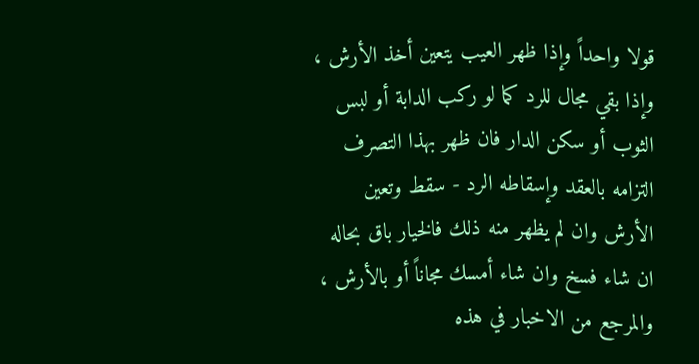قولا واحداً وإذا ظهر العيب يتعين أخذ الأرش ، وإذا بقي مجال للرد كما لو ركب الدابة أو لبس الثوب أو سكن الدار فان ظهر بهذا التصرف التزامه بالعقد وإسقاطه الرد - سقط وتعين الأرش وان لم يظهر منه ذلك فالخيار باق بحاله ان شاء فسخ وان شاء أمسك مجاناً أو بالأرش ، والمرجع من الاخبار في هذه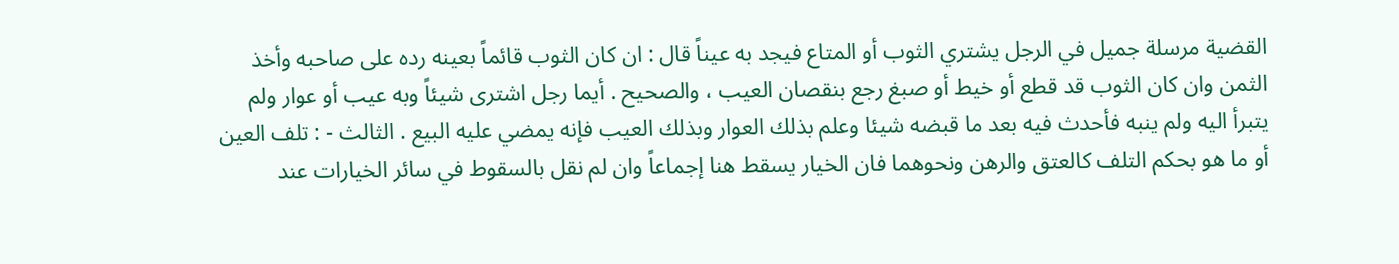القضية مرسلة جميل في الرجل يشتري الثوب أو المتاع فيجد به عيناً قال : ان كان الثوب قائماً بعينه رده على صاحبه وأخذ الثمن وان كان الثوب قد قطع أو خيط أو صبغ رجع بنقصان العيب ، والصحيح . أيما رجل اشترى شيئاً وبه عيب أو عوار ولم يتبرأ اليه ولم ينبه فأحدث فيه بعد ما قبضه شيئا وعلم بذلك العوار وبذلك العيب فإنه يمضي عليه البيع . الثالث - : تلف العين أو ما هو بحكم التلف كالعتق والرهن ونحوهما فان الخيار يسقط هنا إجماعاً وان لم نقل بالسقوط في سائر الخيارات عند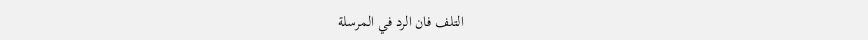التلف فان الرد في المرسلة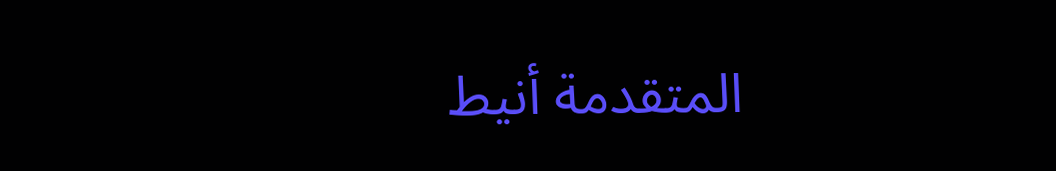المتقدمة أنيط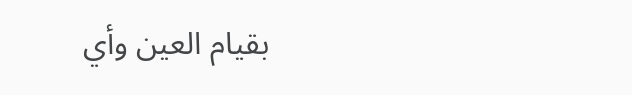بقيام العين وأي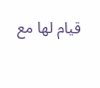قيام لها مع